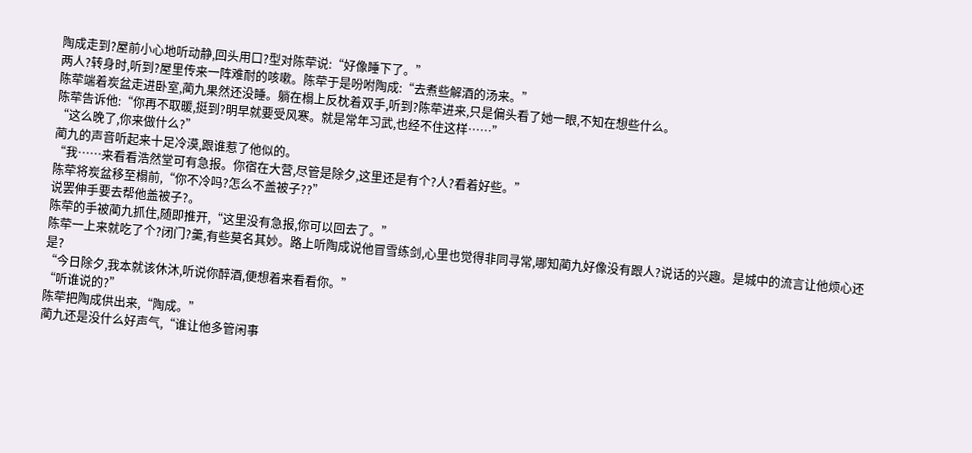陶成走到?屋前小心地听动静,回头用口?型对陈荦说:“好像睡下了。”
两人?转身时,听到?屋里传来一阵难耐的咳嗽。陈荦于是吩咐陶成:“去煮些解酒的汤来。”
陈荦端着炭盆走进卧室,蔺九果然还没睡。躺在榻上反枕着双手,听到?陈荦进来,只是偏头看了她一眼,不知在想些什么。
陈荦告诉他:“你再不取暖,挺到?明早就要受风寒。就是常年习武,也经不住这样……”
“这么晚了,你来做什么?”
蔺九的声音听起来十足冷漠,跟谁惹了他似的。
“我……来看看浩然堂可有急报。你宿在大营,尽管是除夕,这里还是有个?人?看着好些。”
陈荦将炭盆移至榻前,“你不冷吗?怎么不盖被子??”
说罢伸手要去帮他盖被子?。
陈荦的手被蔺九抓住,随即推开,“这里没有急报,你可以回去了。”
陈荦一上来就吃了个?闭门?羹,有些莫名其妙。路上听陶成说他冒雪练剑,心里也觉得非同寻常,哪知蔺九好像没有跟人?说话的兴趣。是城中的流言让他烦心还是?
“今日除夕,我本就该休沐,听说你醉酒,便想着来看看你。”
“听谁说的?”
陈荦把陶成供出来,“陶成。”
蔺九还是没什么好声气,“谁让他多管闲事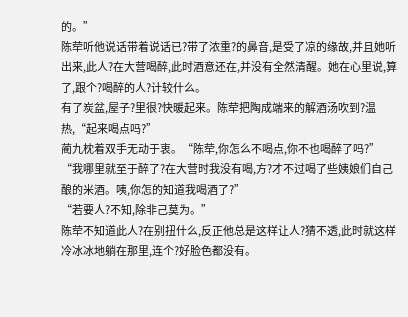的。”
陈荦听他说话带着说话已?带了浓重?的鼻音,是受了凉的缘故,并且她听出来,此人?在大营喝醉,此时酒意还在,并没有全然清醒。她在心里说,算了,跟个?喝醉的人?计较什么。
有了炭盆,屋子?里很?快暖起来。陈荦把陶成端来的解酒汤吹到?温热,“起来喝点吗?”
蔺九枕着双手无动于衷。“陈荦,你怎么不喝点,你不也喝醉了吗?”
“我哪里就至于醉了?在大营时我没有喝,方?才不过喝了些姨娘们自己酿的米酒。咦,你怎的知道我喝酒了?”
“若要人?不知,除非己莫为。”
陈荦不知道此人?在别扭什么,反正他总是这样让人?猜不透,此时就这样冷冰冰地躺在那里,连个?好脸色都没有。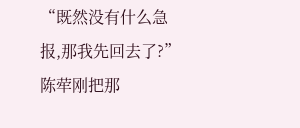“既然没有什么急报,那我先回去了?”
陈荦刚把那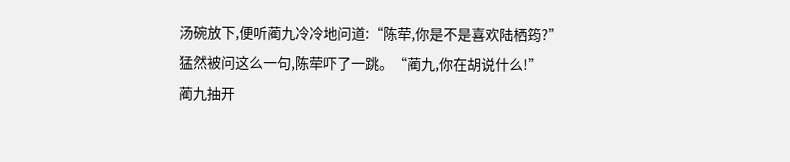汤碗放下,便听蔺九冷冷地问道:“陈荦,你是不是喜欢陆栖筠?”
猛然被问这么一句,陈荦吓了一跳。“蔺九,你在胡说什么!”
蔺九抽开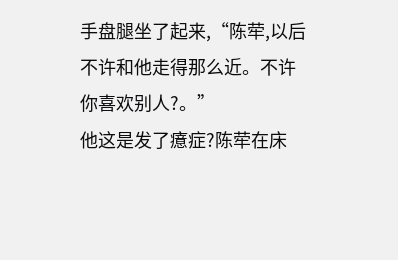手盘腿坐了起来,“陈荦,以后不许和他走得那么近。不许你喜欢别人?。”
他这是发了癔症?陈荦在床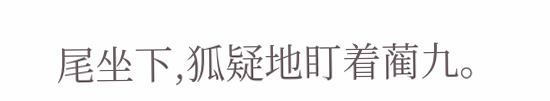尾坐下,狐疑地盯着蔺九。